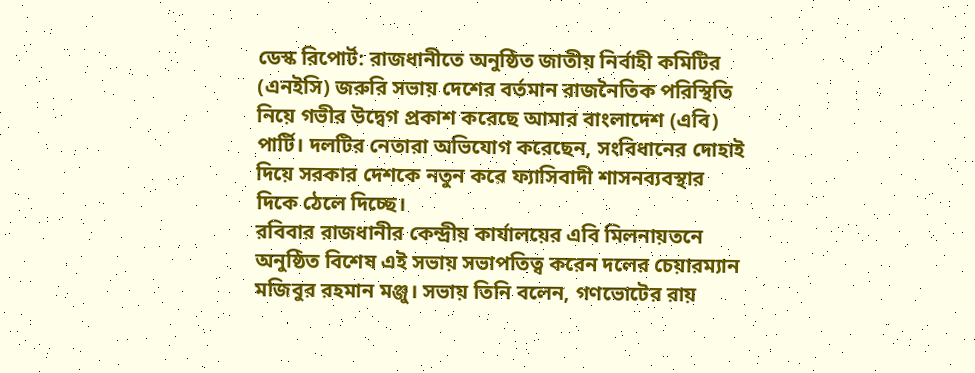ডেস্ক রিপোর্ট: রাজধানীতে অনুষ্ঠিত জাতীয় নির্বাহী কমিটির (এনইসি) জরুরি সভায় দেশের বর্তমান রাজনৈতিক পরিস্থিতি নিয়ে গভীর উদ্বেগ প্রকাশ করেছে আমার বাংলাদেশ (এবি) পার্টি। দলটির নেতারা অভিযোগ করেছেন, সংবিধানের দোহাই দিয়ে সরকার দেশকে নতুন করে ফ্যাসিবাদী শাসনব্যবস্থার দিকে ঠেলে দিচ্ছে।
রবিবার রাজধানীর কেন্দ্রীয় কার্যালয়ের এবি মিলনায়তনে অনুষ্ঠিত বিশেষ এই সভায় সভাপতিত্ব করেন দলের চেয়ারম্যান মজিবুর রহমান মঞ্জু। সভায় তিনি বলেন, গণভোটের রায়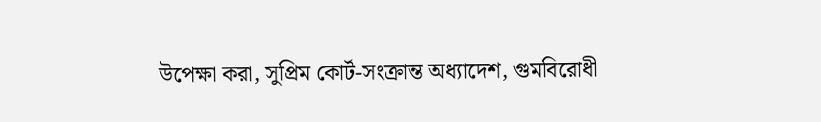উপেক্ষা করা, সুপ্রিম কোর্ট-সংক্রান্ত অধ্যাদেশ, গুমবিরোধী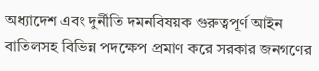অধ্যাদেশ এবং দুর্নীতি দমনবিষয়ক গুরুত্বপূর্ণ আইন বাতিলসহ বিভিন্ন পদক্ষেপ প্রমাণ করে সরকার জনগণের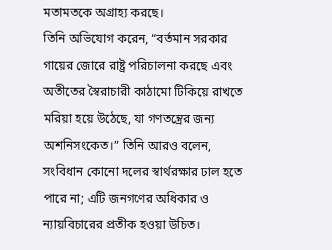মতামতকে অগ্রাহ্য করছে।
তিনি অভিযোগ করেন, “বর্তমান সরকার গায়ের জোরে রাষ্ট্র পরিচালনা করছে এবং অতীতের স্বৈরাচারী কাঠামো টিকিয়ে রাখতে মরিয়া হয়ে উঠেছে, যা গণতন্ত্রের জন্য অশনিসংকেত।” তিনি আরও বলেন, সংবিধান কোনো দলের স্বার্থরক্ষার ঢাল হতে পারে না; এটি জনগণের অধিকার ও ন্যায়বিচারের প্রতীক হওয়া উচিত।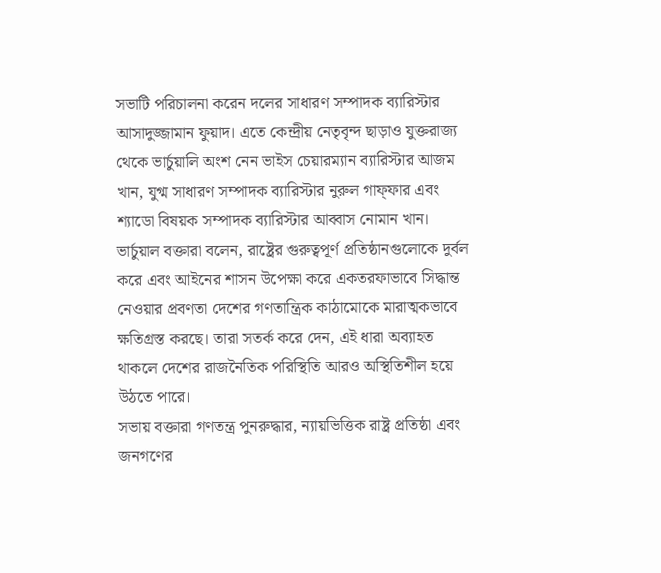সভাটি পরিচালনা করেন দলের সাধারণ সম্পাদক ব্যারিস্টার আসাদুজ্জামান ফুয়াদ। এতে কেন্দ্রীয় নেতৃবৃন্দ ছাড়াও যুক্তরাজ্য থেকে ভার্চুয়ালি অংশ নেন ভাইস চেয়ারম্যান ব্যারিস্টার আজম খান, যুগ্ম সাধারণ সম্পাদক ব্যারিস্টার নুরুল গাফ্ফার এবং শ্যাডো বিষয়ক সম্পাদক ব্যারিস্টার আব্বাস নোমান খান।
ভার্চুয়াল বক্তারা বলেন, রাষ্ট্রের গুরুত্বপূর্ণ প্রতিষ্ঠানগুলোকে দুর্বল করে এবং আইনের শাসন উপেক্ষা করে একতরফাভাবে সিদ্ধান্ত নেওয়ার প্রবণতা দেশের গণতান্ত্রিক কাঠামোকে মারাত্মকভাবে ক্ষতিগ্রস্ত করছে। তারা সতর্ক করে দেন, এই ধারা অব্যাহত থাকলে দেশের রাজনৈতিক পরিস্থিতি আরও অস্থিতিশীল হয়ে উঠতে পারে।
সভায় বক্তারা গণতন্ত্র পুনরুদ্ধার, ন্যায়ভিত্তিক রাষ্ট্র প্রতিষ্ঠা এবং জনগণের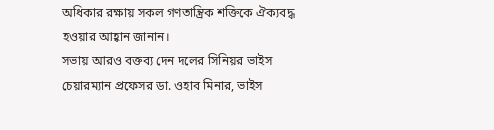অধিকার রক্ষায় সকল গণতান্ত্রিক শক্তিকে ঐক্যবদ্ধ হওয়ার আহ্বান জানান।
সভায় আরও বক্তব্য দেন দলের সিনিয়র ভাইস চেয়ারম্যান প্রফেসর ডা. ওহাব মিনার, ভাইস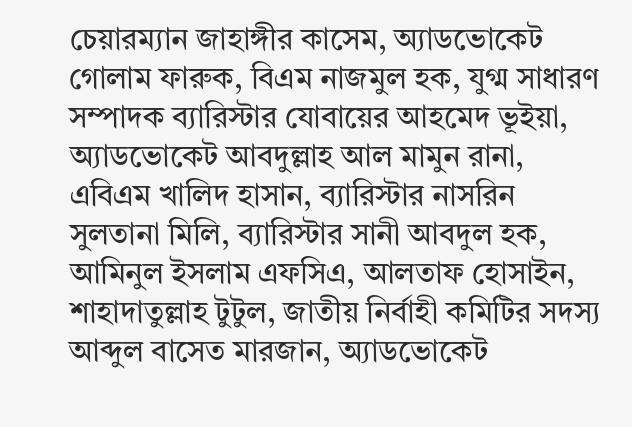চেয়ারম্যান জাহাঙ্গীর কাসেম, অ্যাডভোকেট গোলাম ফারুক, বিএম নাজমুল হক, যুগ্ম সাধারণ সম্পাদক ব্যারিস্টার যোবায়ের আহমেদ ভূইয়া, অ্যাডভোকেট আবদুল্লাহ আল মামুন রানা, এবিএম খালিদ হাসান, ব্যারিস্টার নাসরিন সুলতানা মিলি, ব্যারিস্টার সানী আবদুল হক, আমিনুল ইসলাম এফসিএ, আলতাফ হোসাইন, শাহাদাতুল্লাহ টুটুল, জাতীয় নির্বাহী কমিটির সদস্য আব্দুল বাসেত মারজান, অ্যাডভোকেট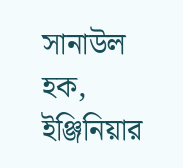সানাউল হক, ইঞ্জিনিয়ার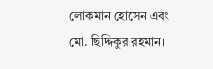লোকমান হোসেন এবং মো. ছিদ্দিকুর রহমান।